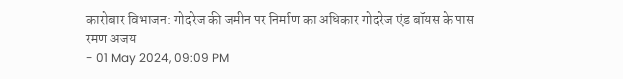कारोबार विभाजन: गोदरेज की जमीन पर निर्माण का अधिकार गोदरेज एंड बॉयस के पास
रमण अजय
- 01 May 2024, 09:09 PM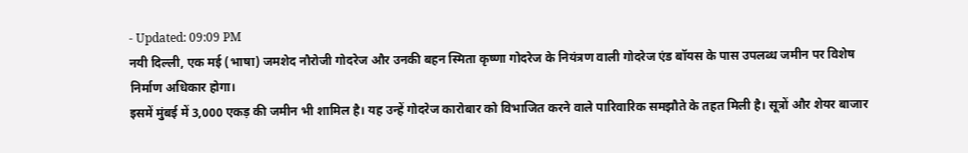- Updated: 09:09 PM
नयी दिल्ली, एक मई (भाषा) जमशेद नौरोजी गोदरेज और उनकी बहन स्मिता कृष्णा गोदरेज के नियंत्रण वाली गोदरेज एंड बॉयस के पास उपलब्ध जमीन पर विशेष निर्माण अधिकार होगा।
इसमें मुंबई में 3,000 एकड़ की जमीन भी शामिल है। यह उन्हें गोदरेज कारोबार को विभाजित करने वाले पारिवारिक समझौते के तहत मिली है। सूत्रों और शेयर बाजार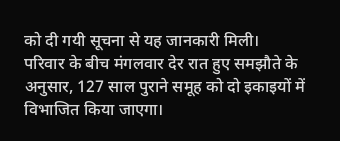को दी गयी सूचना से यह जानकारी मिली।
परिवार के बीच मंगलवार देर रात हुए समझौते के अनुसार, 127 साल पुराने समूह को दो इकाइयों में विभाजित किया जाएगा।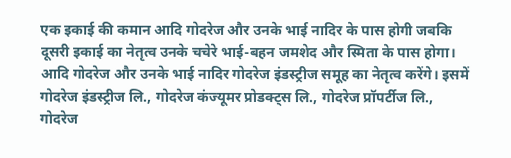एक इकाई की कमान आदि गोदरेज और उनके भाई नादिर के पास होगी जबकि दूसरी इकाई का नेतृत्व उनके चचेरे भाई-बहन जमशेद और स्मिता के पास होगा।
आदि गोदरेज और उनके भाई नादिर गोदरेज इंडस्ट्रीज समूह का नेतृत्व करेंगे। इसमें गोदरेज इंडस्ट्रीज लि., गोदरेज कंज्यूमर प्रोडक्ट्स लि., गोदरेज प्रॉपर्टीज लि., गोदरेज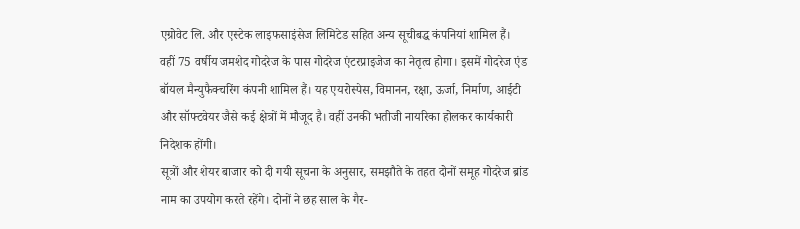एग्रोवेट लि. और एस्टेक लाइफसाइंसेज लिमिटेड सहित अन्य सूचीबद्ध कंपनियां शामिल हैं।
वहीं 75 वर्षीय जमशेद गोदरेज के पास गोदरेज एंटरप्राइजेज का नेतृत्व होगा। इसमें गोदरेज एंड बॉयल मैन्युफैक्चरिंग कंपनी शामिल हैं। यह एयरोस्पेस, विमानन, रक्षा, ऊर्जा, निर्माण, आईटी और सॉफ्टवेयर जैसे कई क्षेत्रों में मौजूद है। वहीं उनकी भतीजी नायरिका होलकर कार्यकारी निदेशक होंगी।
सूत्रों और शेयर बाजार को दी गयी सूचना के अनुसार, समझौते के तहत दोनों समूह गोदरेज ब्रांड नाम का उपयोग करते रहेंगे। दोनों ने छह साल के गैर-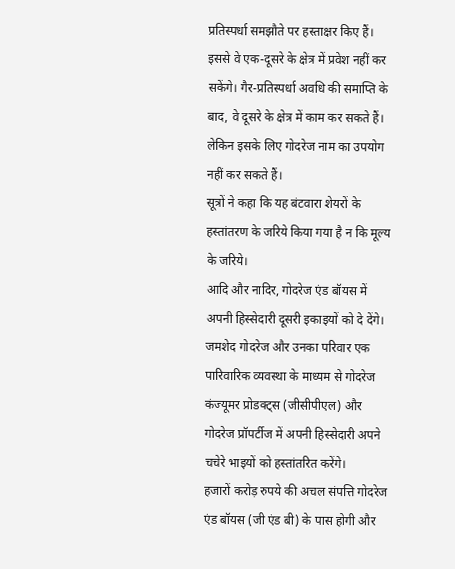प्रतिस्पर्धा समझौते पर हस्ताक्षर किए हैं। इससे वे एक-दूसरे के क्षेत्र में प्रवेश नहीं कर सकेंगे। गैर-प्रतिस्पर्धा अवधि की समाप्ति के बाद, वे दूसरे के क्षेत्र में काम कर सकते हैं। लेकिन इसके लिए गोदरेज नाम का उपयोग नहीं कर सकते हैं।
सूत्रों ने कहा कि यह बंटवारा शेयरों के हस्तांतरण के जरिये किया गया है न कि मूल्य के जरिये।
आदि और नादिर, गोदरेज एंड बॉयस में अपनी हिस्सेदारी दूसरी इकाइयों को दे देंगे। जमशेद गोदरेज और उनका परिवार एक पारिवारिक व्यवस्था के माध्यम से गोदरेज कंज्यूमर प्रोडक्ट्स (जीसीपीएल) और गोदरेज प्रॉपर्टीज में अपनी हिस्सेदारी अपने चचेरे भाइयों को हस्तांतरित करेंगे।
हजारों करोड़ रुपये की अचल संपत्ति गोदरेज एंड बॉयस (जी एंड बी) के पास होगी और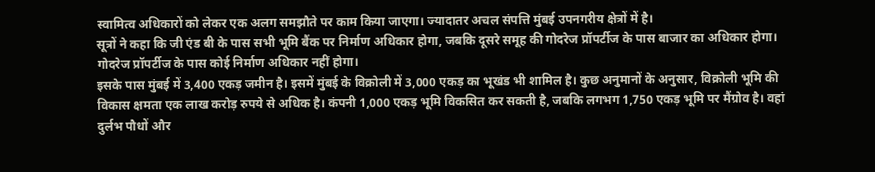स्वामित्व अधिकारों को लेकर एक अलग समझौते पर काम किया जाएगा। ज्यादातर अचल संपत्ति मुंबई उपनगरीय क्षेत्रों में है।
सूत्रों ने कहा कि जी एंड बी के पास सभी भूमि बैंक पर निर्माण अधिकार होगा, जबकि दूसरे समूह की गोदरेज प्रॉपर्टीज के पास बाजार का अधिकार होगा। गोदरेज प्रॉपर्टीज के पास कोई निर्माण अधिकार नहीं होगा।
इसके पास मुंबई में 3,400 एकड़ जमीन है। इसमें मुंबई के विक्रोली में 3,000 एकड़ का भूखंड भी शामिल है। कुछ अनुमानों के अनुसार, विक्रोली भूमि की विकास क्षमता एक लाख करोड़ रुपये से अधिक है। कंपनी 1,000 एकड़ भूमि विकसित कर सकती है, जबकि लगभग 1,750 एकड़ भूमि पर मैंग्रोव है। वहां दुर्लभ पौधों और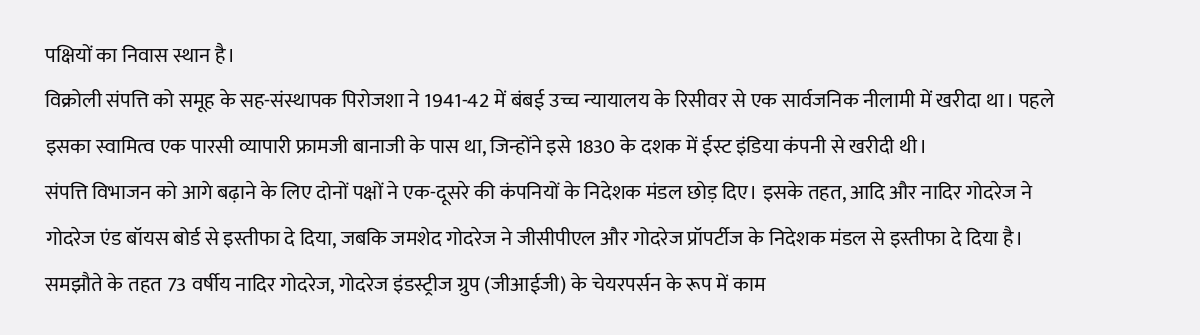पक्षियों का निवास स्थान है।
विक्रोली संपत्ति को समूह के सह-संस्थापक पिरोजशा ने 1941-42 में बंबई उच्च न्यायालय के रिसीवर से एक सार्वजनिक नीलामी में खरीदा था। पहले इसका स्वामित्व एक पारसी व्यापारी फ्रामजी बानाजी के पास था, जिन्होंने इसे 1830 के दशक में ईस्ट इंडिया कंपनी से खरीदी थी।
संपत्ति विभाजन को आगे बढ़ाने के लिए दोनों पक्षों ने एक-दूसरे की कंपनियों के निदेशक मंडल छोड़ दिए। इसके तहत, आदि और नादिर गोदरेज ने गोदरेज एंड बॉयस बोर्ड से इस्तीफा दे दिया, जबकि जमशेद गोदरेज ने जीसीपीएल और गोदरेज प्रॉपर्टीज के निदेशक मंडल से इस्तीफा दे दिया है।
समझौते के तहत 73 वर्षीय नादिर गोदरेज, गोदरेज इंडस्ट्रीज ग्रुप (जीआईजी) के चेयरपर्सन के रूप में काम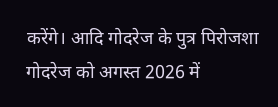करेंगे। आदि गोदरेज के पुत्र पिरोजशा गोदरेज को अगस्त 2026 में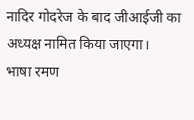नादिर गोदरेज के बाद जीआईजी का अध्यक्ष नामित किया जाएगा।
भाषा रमण